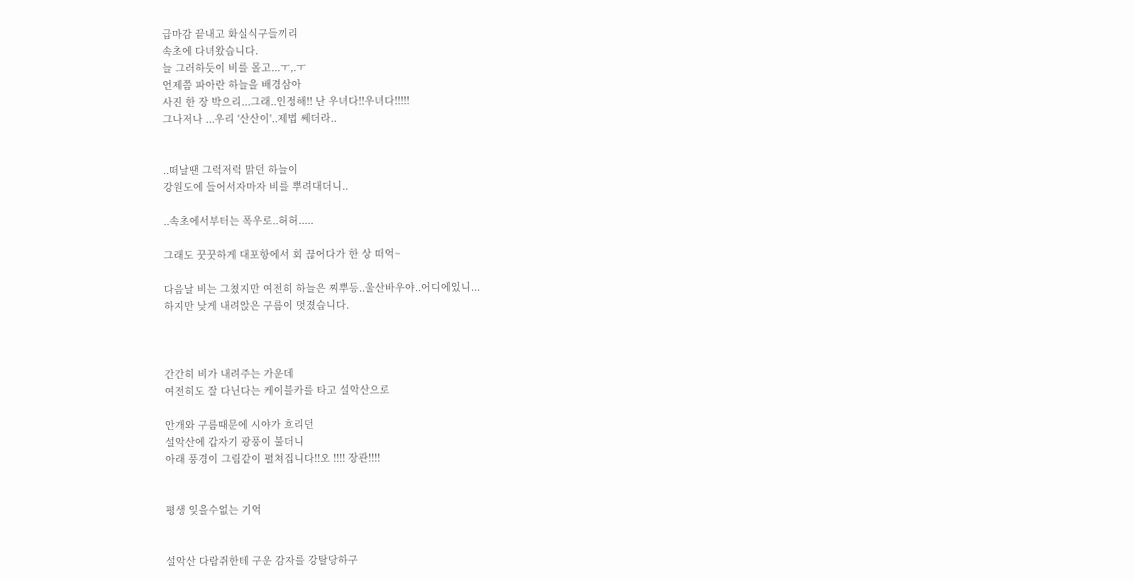급마감 끝내고 화실식구들끼리
속초에 다녀왔습니다.
늘 그러하듯이 비를 몰고...ㅜ,.ㅜ
언제쯤 파아란 하늘을 배경삼아
사진 한 장 박으리...그래..인정해!! 난 우녀다!!우녀다!!!!!
그나저나 ...우리 '산산이'..제법 쎄더라..


..떠날땐 그럭저럭 맑던 하늘이
강원도에 들어서자마자 비를 뿌려대더니..

..속초에서부터는 폭우로..허허.....

그래도 꿋꿋하게 대포항에서 회 끊어다가 한 상 떠억~

다음날 비는 그쳤지만 여전히 하늘은 찌뿌등..울산바우야..어디에있니...
하지만 낮게 내려앉은 구름이 멋졌습니다.



간간히 비가 내려주는 가운데
여전히도 잘 다닌다는 케이블카를 타고 설악산으로

안개와 구름때문에 시야가 흐리던
설악산에 갑자기 광풍이 불더니
아래 풍경이 그림같이 펼쳐집니다!!오 !!!! 장관!!!!


평생 잊을수없는 기억


설악산 다람쥐한테 구운 감자를 강탈당하구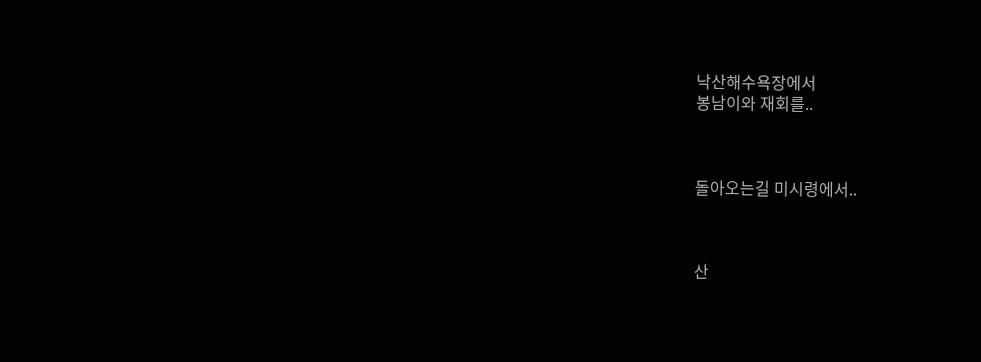낙산해수욕장에서
봉남이와 재회를..



돌아오는길 미시령에서..



산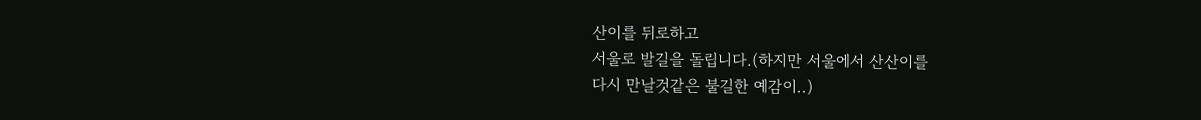산이를 뒤로하고
서울로 발길을 돌립니다.(하지만 서울에서 산산이를
다시 만날것같은 불길한 예감이..)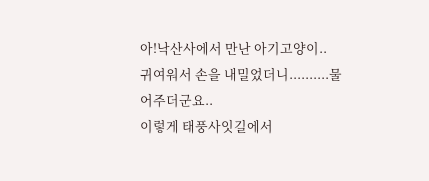아!낙산사에서 만난 아기고양이..
귀여워서 손을 내밀었더니..........물어주더군요..
이렇게 태풍사잇길에서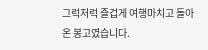그럭저럭 즐겁게 여행마치고 돌아온 봉고였습니다.